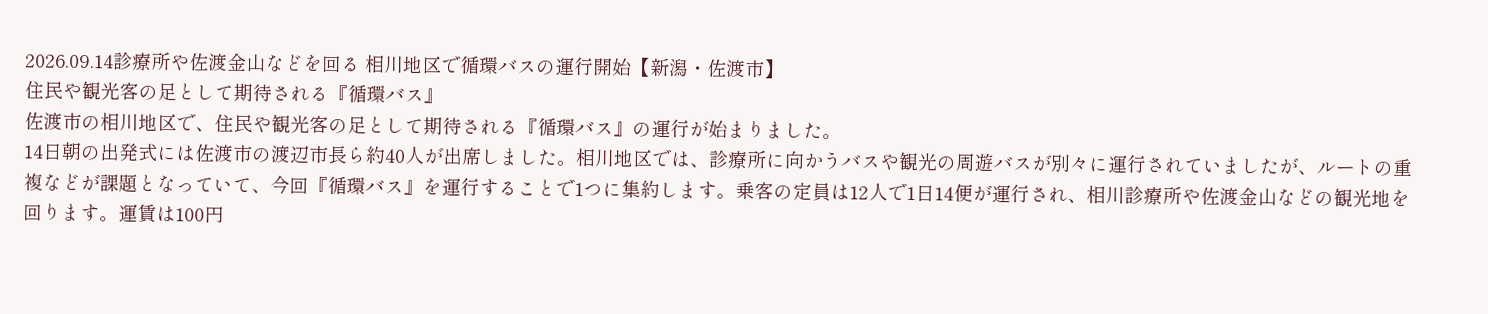2026.09.14診療所や佐渡金山などを回る 相川地区で循環バスの運行開始【新潟・佐渡市】
住民や観光客の足として期待される『循環バス』
佐渡市の相川地区で、住民や観光客の足として期待される『循環バス』の運行が始まりました。
14日朝の出発式には佐渡市の渡辺市長ら約40人が出席しました。相川地区では、診療所に向かうバスや観光の周遊バスが別々に運行されていましたが、ルートの重複などが課題となっていて、今回『循環バス』を運行することで1つに集約します。乗客の定員は12人で1日14便が運行され、相川診療所や佐渡金山などの観光地を回ります。運賃は100円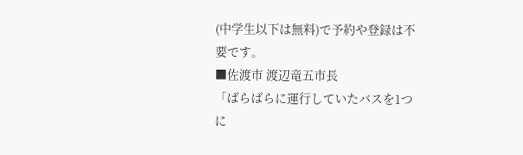(中学生以下は無料)で予約や登録は不要です。
■佐渡市 渡辺竜五市長
「ばらばらに運行していたバスを1つに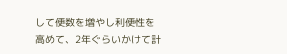して便数を増やし利便性を高めて、2年ぐらいかけて計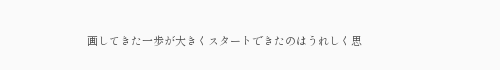画してきた一歩が大きくスタートできたのはうれしく思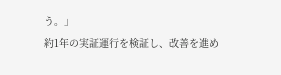う。」
約1年の実証運行を検証し、改善を進め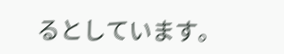るとしています。